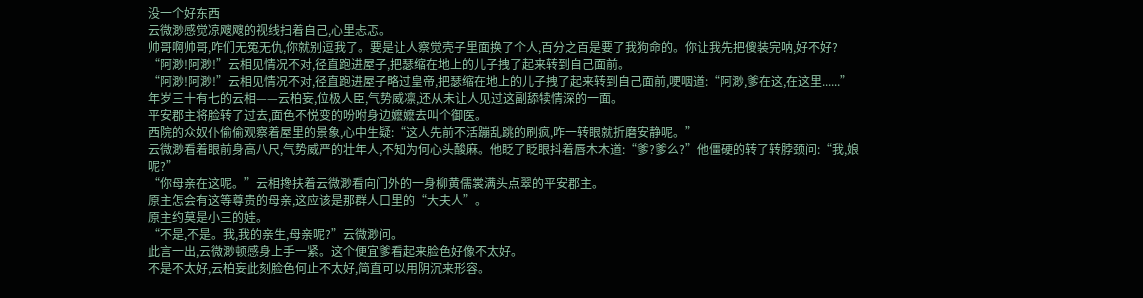没一个好东西
云微渺感觉凉飕飕的视线扫着自己,心里忐忑。
帅哥啊帅哥,咋们无冤无仇,你就别逗我了。要是让人察觉壳子里面换了个人,百分之百是要了我狗命的。你让我先把傻装完呐,好不好?
“阿渺!阿渺!”云相见情况不对,径直跑进屋子,把瑟缩在地上的儿子拽了起来转到自己面前。
“阿渺!阿渺!”云相见情况不对,径直跑进屋子略过皇帝,把瑟缩在地上的儿子拽了起来转到自己面前,哽咽道:“阿渺,爹在这,在这里......”
年岁三十有七的云相——云柏妄,位极人臣,气势威凛,还从未让人见过这副舔犊情深的一面。
平安郡主将脸转了过去,面色不悦变的吩咐身边嬷嬷去叫个御医。
西院的众奴仆偷偷观察着屋里的景象,心中生疑:“这人先前不活蹦乱跳的刷疯,咋一转眼就折磨安静呢。”
云微渺看着眼前身高八尺,气势威严的壮年人,不知为何心头酸麻。他眨了眨眼抖着唇木木道:“爹?爹么?”他僵硬的转了转脖颈问:“我,娘呢?”
“你母亲在这呢。”云相搀扶着云微渺看向门外的一身柳黄儒裳满头点翠的平安郡主。
原主怎会有这等尊贵的母亲,这应该是那群人口里的“大夫人”。
原主约莫是小三的娃。
“不是,不是。我,我的亲生,母亲呢?”云微渺问。
此言一出,云微渺顿感身上手一紧。这个便宜爹看起来脸色好像不太好。
不是不太好,云柏妄此刻脸色何止不太好,简直可以用阴沉来形容。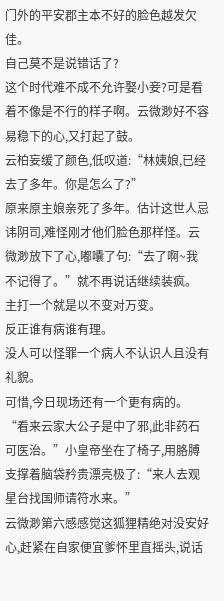门外的平安郡主本不好的脸色越发欠佳。
自己莫不是说错话了?
这个时代难不成不允许娶小妾?可是看着不像是不行的样子啊。云微渺好不容易稳下的心,又打起了鼓。
云柏妄缓了颜色,低叹道:“林姨娘,已经去了多年。你是怎么了?”
原来原主娘亲死了多年。估计这世人忌讳阴司,难怪刚才他们脸色那样怪。云微渺放下了心,嘟囔了句:“去了啊~我不记得了。”就不再说话继续装疯。
主打一个就是以不变对万变。
反正谁有病谁有理。
没人可以怪罪一个病人不认识人且没有礼貌。
可惜,今日现场还有一个更有病的。
“看来云家大公子是中了邪,此非药石可医治。”小皇帝坐在了椅子,用胳膊支撑着脑袋矜贵漂亮极了:“来人去观星台找国师请符水来。”
云微渺第六感感觉这狐狸精绝对没安好心,赶紧在自家便宜爹怀里直摇头,说话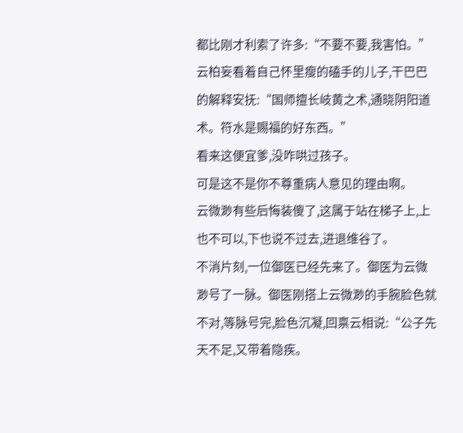都比刚才利索了许多:“不要不要,我害怕。”
云柏妄看着自己怀里瘦的磕手的儿子,干巴巴的解释安抚:“国师擅长岐黄之术,通晓阴阳道术。符水是赐福的好东西。”
看来这便宜爹,没咋哄过孩子。
可是这不是你不尊重病人意见的理由啊。
云微渺有些后悔装傻了,这属于站在梯子上,上也不可以,下也说不过去,进退维谷了。
不消片刻,一位御医已经先来了。御医为云微渺号了一脉。御医刚搭上云微渺的手腕脸色就不对,等脉号完,脸色沉凝,回禀云相说:“公子先天不足,又带着隐疾。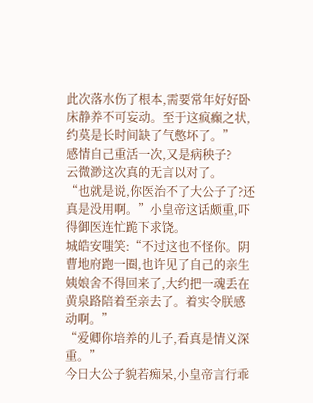此次落水伤了根本,需要常年好好卧床静养不可妄动。至于这疯癫之状,约莫是长时间缺了气憋坏了。”
感情自己重活一次,又是病秧子?
云微渺这次真的无言以对了。
“也就是说,你医治不了大公子了?还真是没用啊。”小皇帝这话颇重,吓得御医连忙跪下求饶。
城皓安嗤笑:“不过这也不怪你。阴曹地府跑一圈,也许见了自己的亲生姨娘舍不得回来了,大约把一魂丢在黄泉路陪着至亲去了。着实令朕感动啊。”
“爱卿你培养的儿子,看真是情义深重。”
今日大公子貌若痴呆,小皇帝言行乖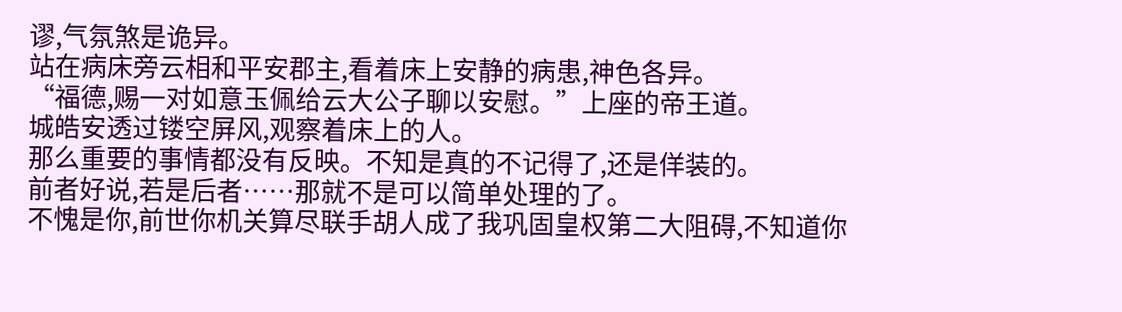谬,气氛煞是诡异。
站在病床旁云相和平安郡主,看着床上安静的病患,神色各异。
“福德,赐一对如意玉佩给云大公子聊以安慰。”上座的帝王道。
城皓安透过镂空屏风,观察着床上的人。
那么重要的事情都没有反映。不知是真的不记得了,还是佯装的。
前者好说,若是后者……那就不是可以简单处理的了。
不愧是你,前世你机关算尽联手胡人成了我巩固皇权第二大阻碍,不知道你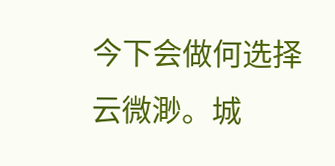今下会做何选择云微渺。城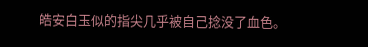皓安白玉似的指尖几乎被自己捻没了血色。